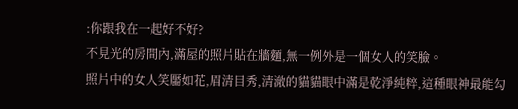:你跟我在一起好不好?
不見光的房間內,滿屋的照片貼在牆麵,無一例外是一個女人的笑臉。
照片中的女人笑靨如花,眉清目秀,清澈的貓貓眼中滿是乾淨純粹,這種眼神最能勾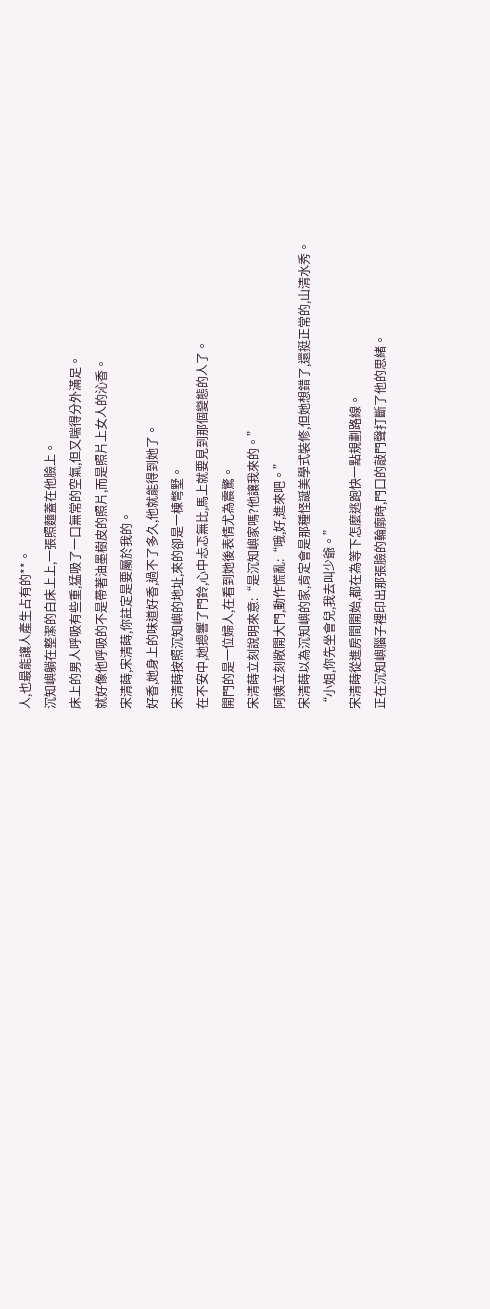人,也最能讓人產生占有的**。
沉知嶼躺在整潔的白床上上,一張照麵蓋在他臉上。
床上的男人呼吸有些重,猛吸了一口無常的空氣,但又喘得分外滿足。
就好像他呼吸的不是帶著油墨樹皮的照片,而是照片上女人的沁香。
宋清蒔,宋清蒔,你註定是要屬於我的。
好香,她身上的味道好香,過不了多久,他就能得到她了。
宋清蒔按照沉知嶼的地址,來的卻是一棟彆墅。
在不安中,她摁響了門鈴,心中忐忑無比,馬上就要見到那個變態的人了。
開門的是一位婦人,在看到她後表情尤為震驚。
宋清蒔立刻說明來意:“是沉知嶼家嗎?他讓我來的。”
阿姨立刻敞開大門,動作慌亂:“哦,好,進來吧。”
宋清蒔以為沉知嶼的家,肯定會是那種怪誕美學式裝修,但她想錯了,還挺正常的,山清水秀。
“小姐,你先坐會兒,我去叫少爺。”
宋清蒔從進房間開始,都在為等下怎麼逃跑快一點規劃路線。
正在沉知嶼腦子裡印出那張臉的輪廓時,門口的敲門聲打斷了他的思緒。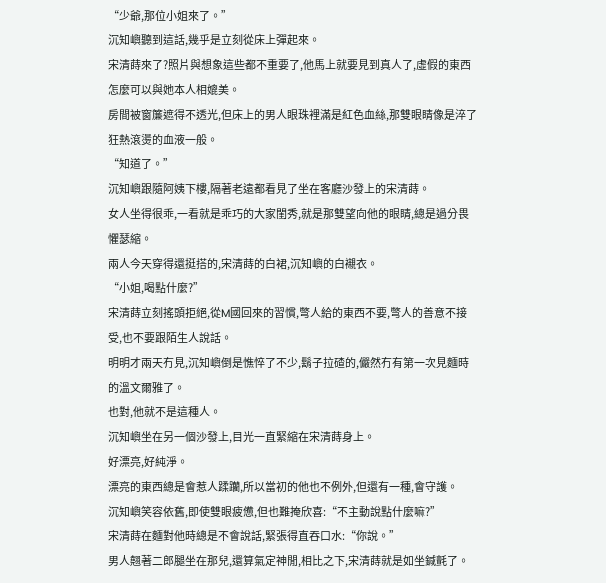“少爺,那位小姐來了。”
沉知嶼聽到這話,幾乎是立刻從床上彈起來。
宋清蒔來了?照片與想象這些都不重要了,他馬上就要見到真人了,虛假的東西怎麼可以與她本人相媲美。
房間被窗簾遮得不透光,但床上的男人眼珠裡滿是紅色血絲,那雙眼睛像是淬了狂熱滾燙的血液一般。
“知道了。”
沉知嶼跟隨阿姨下樓,隔著老遠都看見了坐在客廳沙發上的宋清蒔。
女人坐得很乖,一看就是乖巧的大家閨秀,就是那雙望向他的眼睛,總是過分畏懼瑟縮。
兩人今天穿得還挺搭的,宋清蒔的白裙,沉知嶼的白襯衣。
“小姐,喝點什麼?”
宋清蒔立刻搖頭拒絕,從M國回來的習慣,彆人給的東西不要,彆人的善意不接受,也不要跟陌生人說話。
明明才兩天冇見,沉知嶼倒是憔悴了不少,鬍子拉碴的,儼然冇有第一次見麵時的溫文爾雅了。
也對,他就不是這種人。
沉知嶼坐在另一個沙發上,目光一直緊縮在宋清蒔身上。
好漂亮,好純淨。
漂亮的東西總是會惹人蹂躪,所以當初的他也不例外,但還有一種,會守護。
沉知嶼笑容依舊,即使雙眼疲憊,但也難掩欣喜:“不主動說點什麼嘛?”
宋清蒔在麵對他時總是不會說話,緊張得直吞口水:“你說。”
男人翹著二郎腿坐在那兒,還算氣定神閒,相比之下,宋清蒔就是如坐鍼氈了。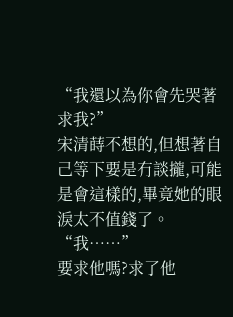“我還以為你會先哭著求我?”
宋清蒔不想的,但想著自己等下要是冇談攏,可能是會這樣的,畢竟她的眼淚太不值錢了。
“我……”
要求他嗎?求了他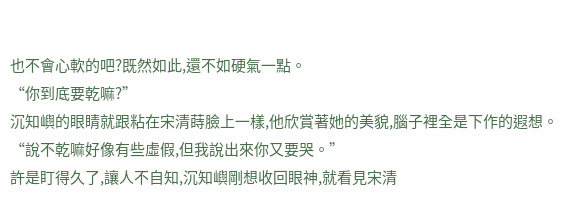也不會心軟的吧?既然如此,還不如硬氣一點。
“你到底要乾嘛?”
沉知嶼的眼睛就跟粘在宋清蒔臉上一樣,他欣賞著她的美貌,腦子裡全是下作的遐想。
“說不乾嘛好像有些虛假,但我說出來你又要哭。”
許是盯得久了,讓人不自知,沉知嶼剛想收回眼神,就看見宋清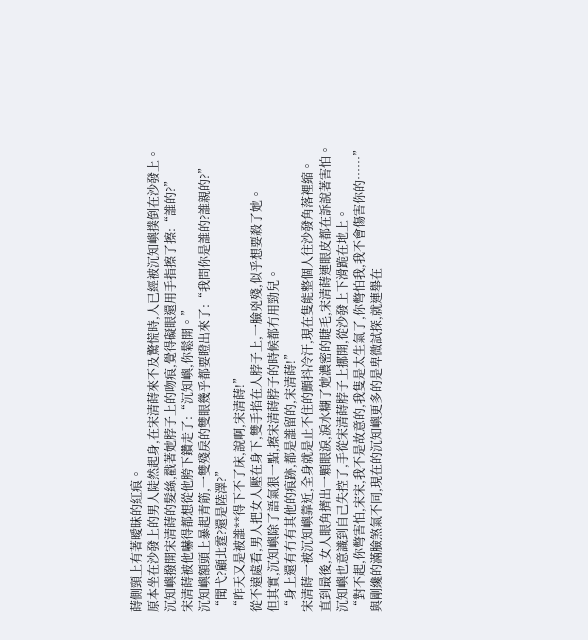蒔側頸上有著曖昧的紅痕。
原本坐在沙發上的男人陡然起身,在宋清蒔來不及驚慌時,人已經被沉知嶼撲倒在沙發上。
沉知嶼撥開宋清蒔的髮絲,戳著她脖子上的吻痕,覺得礙眼還用手指擦了擦:“誰的?”
宋清蒔被他嚇得都想從他胯下鑽走了:“沉知嶼,你鬆開。”
沉知嶼額頭上暴起青筋,一雙殘戾的雙眼幾乎都要瞪出來了:“我問你是誰的?誰親的?”
“聞弋?顧北霆?還是陸澤?”
“昨天又是被誰**得下不了床,說啊,宋清蒔!”
從不遠處看,男人把女人壓在身下,雙手掐在人脖子上,一臉兇殘,似乎想要殺了她。
但其實,沉知嶼除了語氣狠一點,擦宋清蒔脖子的時候都冇用勁兒。
“身上還有冇有其他的痕跡,都是誰留的,宋清蒔!”
宋清蒔一被沉知嶼靠近,全身就是止不住的顫抖冷汗,現在隻能整個人往沙發角落裡縮。
直到最後,女人眼角擠出一顆眼淚,淚水糊了她濃密的睫毛,宋清蒔連眼皮都在訴說著害怕。
沉知嶼也意識到自己失控了,手從宋清蒔脖子上挪開,從沙發上下滑跪在地上。
“對不起,你彆害怕,宋宋,我不是故意的,我隻是太生氣了,你彆怕我,我不會傷害你的……”
與剛纔的滿臉煞氣不同,現在的沉知嶼更多的是卑微試探,就連舉在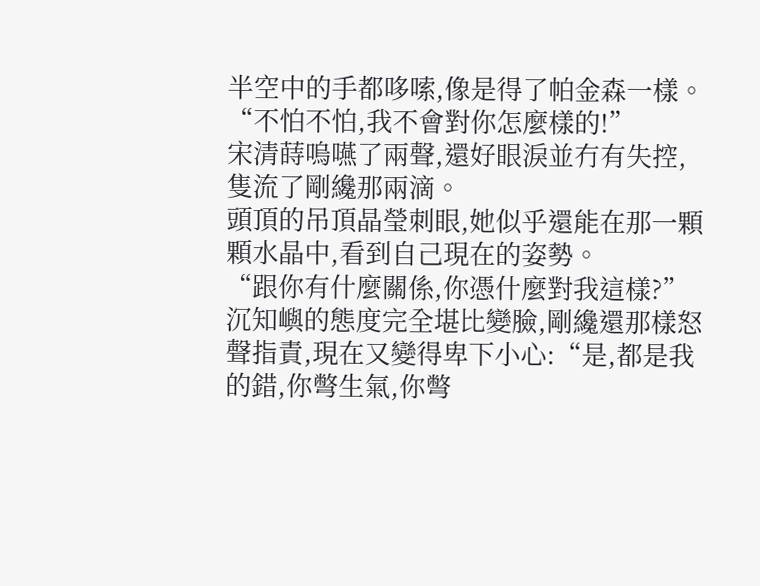半空中的手都哆嗦,像是得了帕金森一樣。
“不怕不怕,我不會對你怎麼樣的!”
宋清蒔嗚嚥了兩聲,還好眼淚並冇有失控,隻流了剛纔那兩滴。
頭頂的吊頂晶瑩刺眼,她似乎還能在那一顆顆水晶中,看到自己現在的姿勢。
“跟你有什麼關係,你憑什麼對我這樣?”
沉知嶼的態度完全堪比變臉,剛纔還那樣怒聲指責,現在又變得卑下小心:“是,都是我的錯,你彆生氣,你彆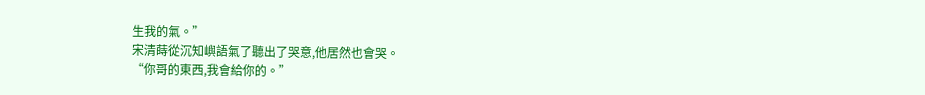生我的氣。”
宋清蒔從沉知嶼語氣了聽出了哭意,他居然也會哭。
“你哥的東西,我會給你的。”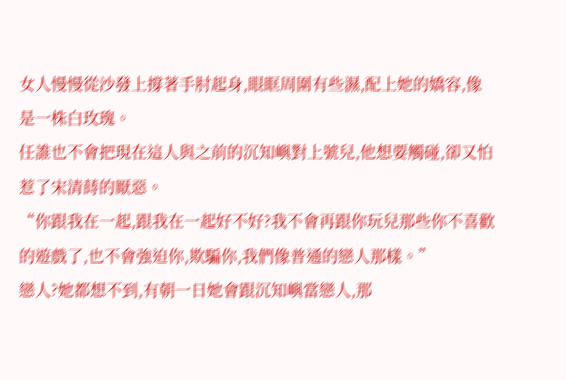女人慢慢從沙發上撐著手肘起身,眼眶周圍有些濕,配上她的嬌容,像是一株白玫瑰。
任誰也不會把現在這人與之前的沉知嶼對上號兒,他想要觸碰,卻又怕惹了宋清蒔的厭惡。
“你跟我在一起,跟我在一起好不好?我不會再跟你玩兒那些你不喜歡的遊戲了,也不會強迫你,欺騙你,我們像普通的戀人那樣。”
戀人?她都想不到,有朝一日她會跟沉知嶼當戀人,那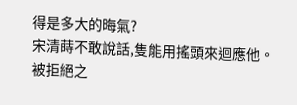得是多大的晦氣?
宋清蒔不敢說話,隻能用搖頭來迴應他。
被拒絕之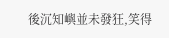後沉知嶼並未發狂,笑得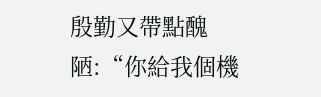殷勤又帶點醜陋:“你給我個機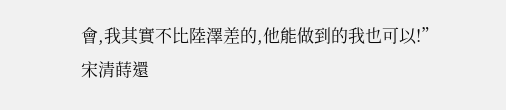會,我其實不比陸澤差的,他能做到的我也可以!”
宋清蒔還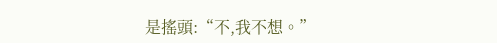是搖頭:“不,我不想。”